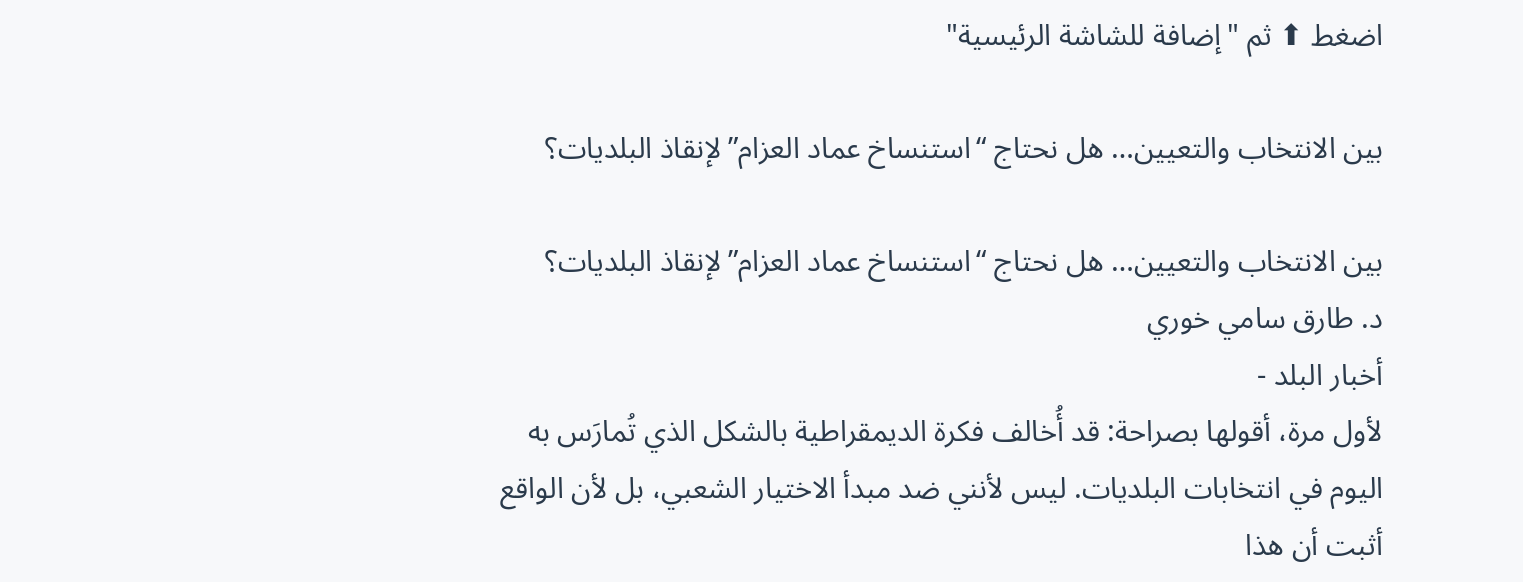اضغط ⬆ ثم "إضافة للشاشة الرئيسية"

بين الانتخاب والتعيين… هل نحتاج “استنساخ عماد العزام” لإنقاذ البلديات؟

بين الانتخاب والتعيين… هل نحتاج “استنساخ عماد العزام” لإنقاذ البلديات؟
د. طارق سامي خوري
أخبار البلد -
لأول مرة، أقولها بصراحة: قد أُخالف فكرة الديمقراطية بالشكل الذي تُمارَس به اليوم في انتخابات البلديات. ليس لأنني ضد مبدأ الاختيار الشعبي، بل لأن الواقع أثبت أن هذا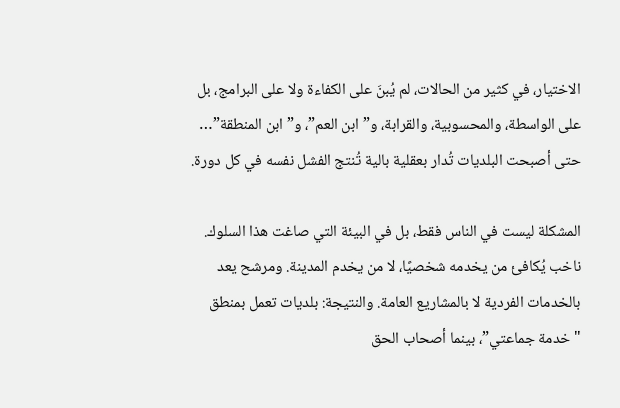الاختيار، في كثير من الحالات، لم يُبنَ على الكفاءة ولا على البرامج، بل على الواسطة، والمحسوبية، والقرابة، و”ابن العم”، و”ابن المنطقة”… حتى أصبحت البلديات تُدار بعقلية بالية تُنتج الفشل نفسه في كل دورة.

المشكلة ليست في الناس فقط، بل في البيئة التي صاغت هذا السلوك. ناخب يُكافئ من يخدمه شخصيًا، لا من يخدم المدينة. ومرشح يعد بالخدمات الفردية لا بالمشاريع العامة. والنتيجة: بلديات تعمل بمنطق "خدمة جماعتي”، بينما أصحاب الحق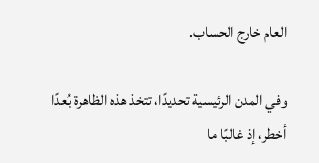العام خارج الحساب.

وفي المدن الرئيسية تحديدًا، تتخذ هذه الظاهرة بُعدًا أخطر، إذ غالبًا ما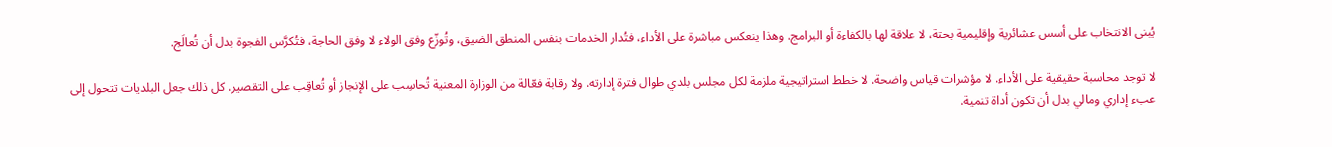يُبنى الانتخاب على أسس عشائرية وإقليمية بحتة، لا علاقة لها بالكفاءة أو البرامج. وهذا ينعكس مباشرة على الأداء، فتُدار الخدمات بنفس المنطق الضيق، وتُوزّع وفق الولاء لا وفق الحاجة، فتُكرَّس الفجوة بدل أن تُعالَج.

لا توجد محاسبة حقيقية على الأداء. لا مؤشرات قياس واضحة. لا خطط استراتيجية ملزمة لكل مجلس بلدي طوال فترة إدارته. ولا رقابة فعّالة من الوزارة المعنية تُحاسِب على الإنجاز أو تُعاقِب على التقصير. كل ذلك جعل البلديات تتحول إلى عبء إداري ومالي بدل أن تكون أداة تنمية.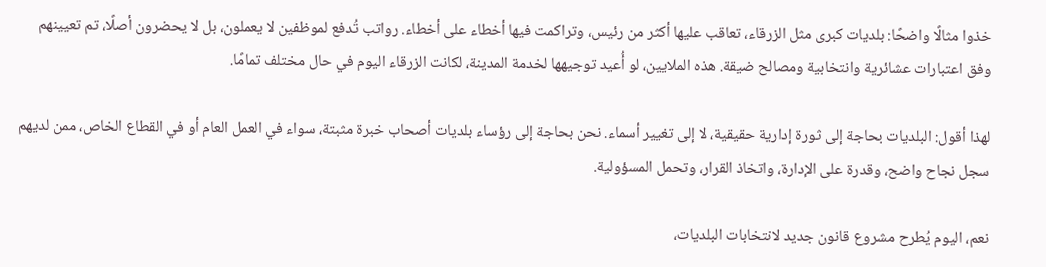خذوا مثالًا واضحًا: بلديات كبرى مثل الزرقاء، تعاقب عليها أكثر من رئيس، وتراكمت فيها أخطاء على أخطاء. رواتب تُدفع لموظفين لا يعملون، بل لا يحضرون أصلًا، تم تعيينهم وفق اعتبارات عشائرية وانتخابية ومصالح ضيقة. هذه الملايين، لو أُعيد توجيهها لخدمة المدينة، لكانت الزرقاء اليوم في حال مختلف تمامًا.

لهذا أقول: البلديات بحاجة إلى ثورة إدارية حقيقية، لا إلى تغيير أسماء. نحن بحاجة إلى رؤساء بلديات أصحاب خبرة مثبتة، سواء في العمل العام أو في القطاع الخاص، ممن لديهم سجل نجاح واضح، وقدرة على الإدارة، واتخاذ القرار، وتحمل المسؤولية.

نعم، اليوم يُطرح مشروع قانون جديد لانتخابات البلديات،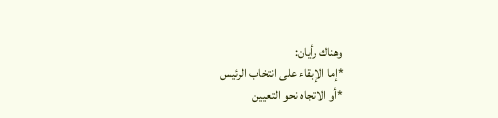وهناك رأيان:
*إما الإبقاء على انتخاب الرئيس
*أو الاتجاه نحو التعيين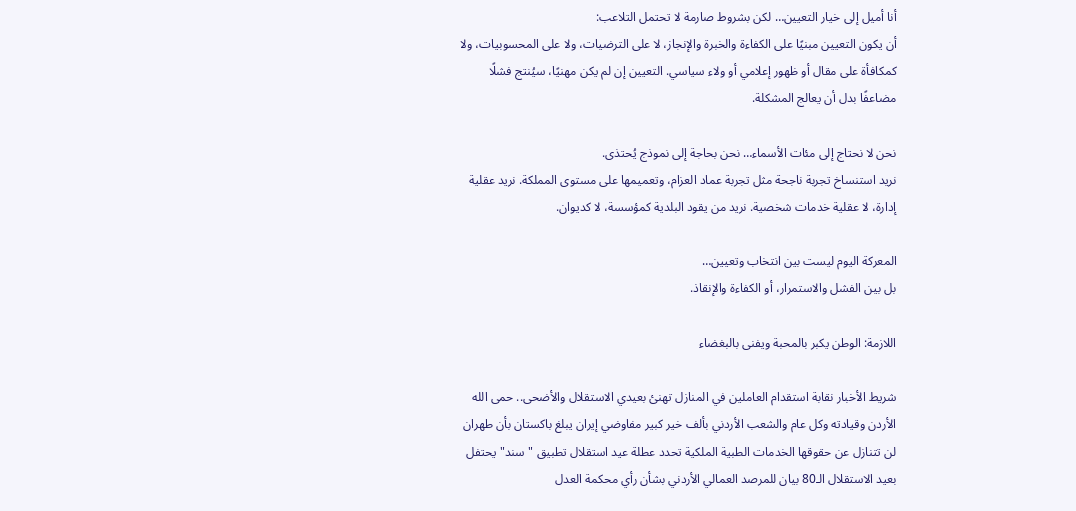أنا أميل إلى خيار التعيين… لكن بشروط صارمة لا تحتمل التلاعب:
أن يكون التعيين مبنيًا على الكفاءة والخبرة والإنجاز، لا على الترضيات، ولا على المحسوبيات، ولا كمكافأة على مقال أو ظهور إعلامي أو ولاء سياسي. التعيين إن لم يكن مهنيًا، سيُنتج فشلًا مضاعفًا بدل أن يعالج المشكلة.

نحن لا نحتاج إلى مئات الأسماء… نحن بحاجة إلى نموذج يُحتذى.
نريد استنساخ تجربة ناجحة مثل تجربة عماد العزام، وتعميمها على مستوى المملكة. نريد عقلية إدارة، لا عقلية خدمات شخصية. نريد من يقود البلدية كمؤسسة، لا كديوان.

المعركة اليوم ليست بين انتخاب وتعيين…
بل بين الفشل والاستمرار، أو الكفاءة والإنقاذ.

اللازمة: الوطن يكبر بالمحبة ويفنى بالبغضاء

شريط الأخبار نقابة استقدام العاملين في المنازل تهنئ بعيدي الاستقلال والأضحى.. حمى الله الأردن وقيادته وكل عام والشعب الأردني بألف خير كبير مفاوضي إيران يبلغ باكستان بأن طهران لن تتنازل عن حقوقها الخدمات الطبية الملكية تحدد عطلة عيد استقلال تطبيق "سند" يحتفل بعيد الاستقلال الـ80 بيان للمرصد العمالي الأردني بشأن رأي محكمة العدل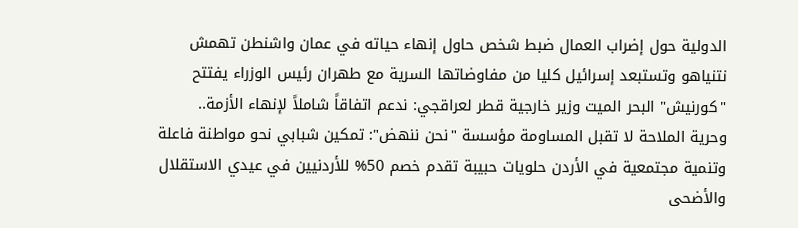الدولية حول إضراب العمال ضبط شخص حاول إنهاء حياته في عمان واشنطن تهمش نتنياهو وتستبعد إسرائيل كليا من مفاوضاتها السرية مع طهران رئيس الوزراء يفتتح "كورنيش" البحر الميت وزير خارجية قطر لعراقجي: ندعم اتفاقاً شاملاً لإنهاء الأزمة.. وحرية الملاحة لا تقبل المساومة مؤسسة "نحن ننهض": تمكين شبابي نحو مواطنة فاعلة وتنمية مجتمعية في الأردن حلويات حبيبة تقدم خصم 50% للأردنيين في عيدي الاستقلال والأضحى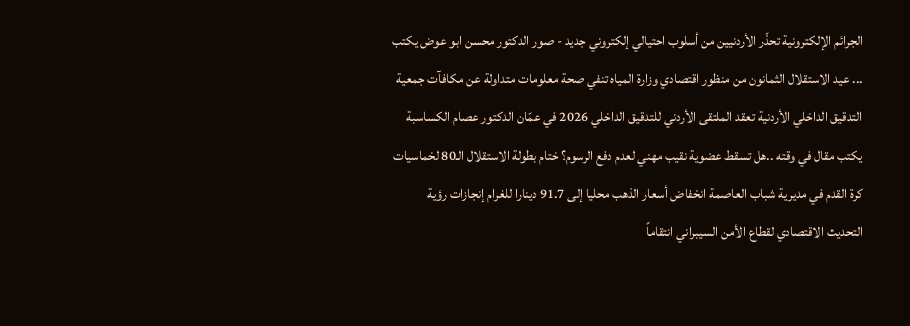الجرائم الإلكترونية تحذّر الأردنيين من أسلوب احتيالي إلكتروني جديد - صور الدكتور محسن ابو عوض يكتب ... عيد الاستقلال الثمانون من منظور اقتصادي وزارة المياه تنفي صحة معلومات متداولة عن مكافآت جمعية التدقيق الداخلي الأردنية تعقد الملتقى الأردني للتدقيق الداخلي 2026 في عمّان الدكتور عصام الكساسبة يكتب مقال في وقته ..هل تسقط عضوية نقيب مهني لعدم دفع الرسوم؟ ختام بطولة الاستقلال الـ80 لخماسيات كرة القدم في مديرية شباب العاصمة انخفاض أسعار الذهب محليا إلى 91.7 دينارا للغرام إنجازات رؤية التحديث الاقتصادي لقطاع الأمن السيبراني انتقاماً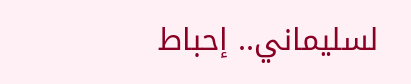لسليماني.. إحباط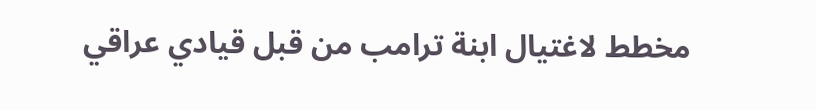مخطط لاغتيال ابنة ترامب من قبل قيادي عراقي